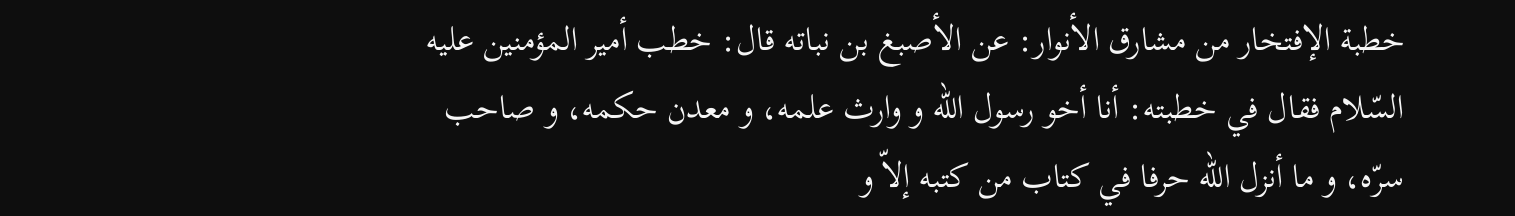خطبة الإفتخار من مشارق الأنوار: عن الأصبغ بن نباته قال: خطب أمير المؤمنين عليه السّلام فقال في خطبته: أنا أخو رسول اللّه و وارث علمه، و معدن حكمه، و صاحب سرّه، و ما أنزل اللّه حرفا في كتاب من كتبه إلاّ و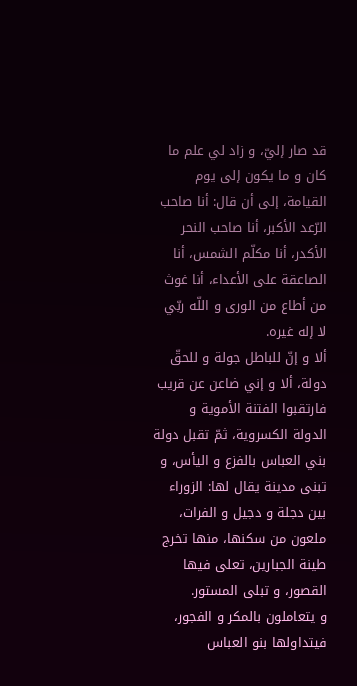قد صار إليّ، و زاد لي علم ما كان و ما يكون إلى يوم القيامة، إلى أن قال: أنا صاحب الرّعد الأكبر، أنا صاحب النحر الأكدر، أنا مكلّم الشمس، أنا الصاعقة على الأعداء، أنا غوث من أطاع من الورى و اللّه ربّي لا إله غيره.
ألا و إنّ للباطل جولة و للحقّ دولة، ألا و إني ضاعن عن قريب فارتقبوا الفتنة الأموية و الدولة الكسروية، ثمّ تقبل دولة بني العباس بالفزع و اليأس، و تبنى مدينة يقال لها: الزوراء بين دجلة و دجيل و الفرات، ملعون من سكنها، منها تخرج طينة الجبارين، تعلى فيها القصور، و تبلى المستور.
و يتعاملون بالمكر و الفجور، فيتداولها بنو العباس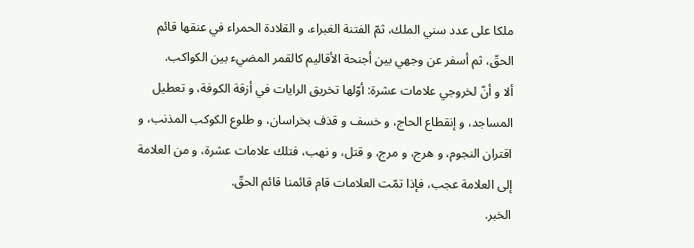ملكا على عدد سني الملك، ثمّ الفتنة الغبراء، و القلادة الحمراء في عنقها قائم الحقّ، ثم أسفر عن وجهي بين أجنحة الأقاليم كالقمر المضيء بين الكواكب.
ألا و أنّ لخروجي علامات عشرة: أوّلها تخريق الرايات في أزقة الكوفة، و تعطيل المساجد، و إنقطاع الحاج، و خسف و قذف بخراسان، و طلوع الكوكب المذنب، و اقتران النجوم، و هرج، و مرج، و قتل، و نهب، فتلك علامات عشرة، و من العلامة إلى العلامة عجب، فإذا تمّت العلامات قام قائمنا قائم الحقّ.
الخبر.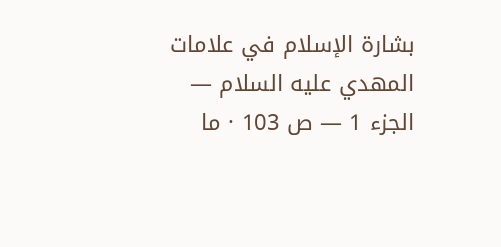بشارة الإسلام في علامات المهدي عليه السلام — الجزء 1 — ص 103 · ما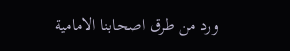ورد من طرق اصحابنا الامامية